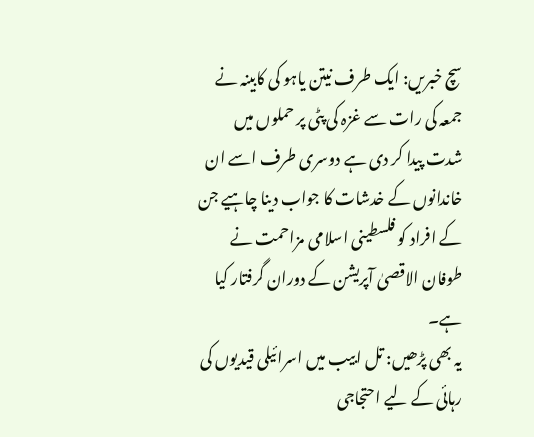سچ خبریں: ایک طرف نیتن یاہو کی کابینہ نے جمعہ کی رات سے غزہ کی پٹی پر حملوں میں شدت پیدا کر دی ہے دوسری طرف اسے ان خاندانوں کے خدشات کا جواب دینا چاہیے جن کے افراد کو فلسطینی اسلامی مزاحمت نے طوفان الاقصیٰ آپریشن کے دوران گرفتار کیا ہے۔
یہ بھی پڑھیں: تل ابیب میں اسرائیلی قیدیوں کی رہائی کے لیے احتجاجی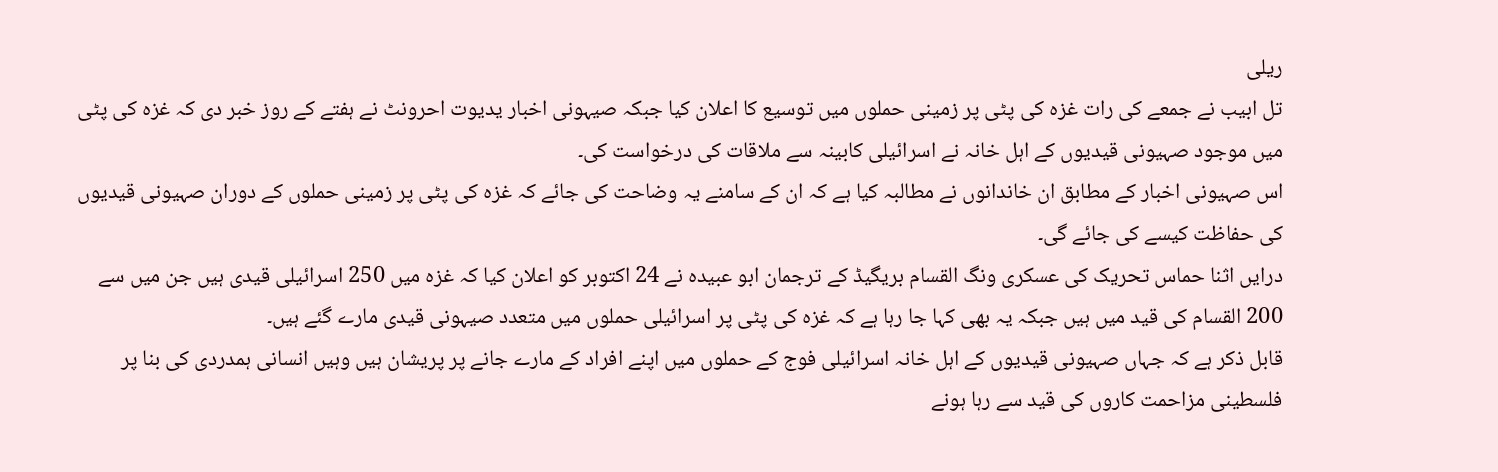ریلی
تل ابیب نے جمعے کی رات غزہ کی پٹی پر زمینی حملوں میں توسیع کا اعلان کیا جبکہ صیہونی اخبار یدیوت احرونٹ نے ہفتے کے روز خبر دی کہ غزہ کی پٹی میں موجود صہیونی قیدیوں کے اہل خانہ نے اسرائیلی کابینہ سے ملاقات کی درخواست کی۔
اس صہیونی اخبار کے مطابق ان خاندانوں نے مطالبہ کیا ہے کہ ان کے سامنے یہ وضاحت کی جائے کہ غزہ کی پٹی پر زمینی حملوں کے دوران صہیونی قیدیوں کی حفاظت کیسے کی جائے گی۔
درایں اثنا حماس تحریک کی عسکری ونگ القسام بریگیڈ کے ترجمان ابو عبیدہ نے 24 اکتوبر کو اعلان کیا کہ غزہ میں 250 اسرائیلی قیدی ہیں جن میں سے 200 القسام کی قید میں ہیں جبکہ یہ بھی کہا جا رہا ہے کہ غزہ کی پٹی پر اسرائیلی حملوں میں متعدد صیہونی قیدی مارے گئے ہیں۔
قابل ذکر ہے کہ جہاں صہیونی قیدیوں کے اہل خانہ اسرائیلی فوج کے حملوں میں اپنے افراد کے مارے جانے پر پریشان ہیں وہیں انسانی ہمدردی کی بنا پر فلسطینی مزاحمت کاروں کی قید سے رہا ہونے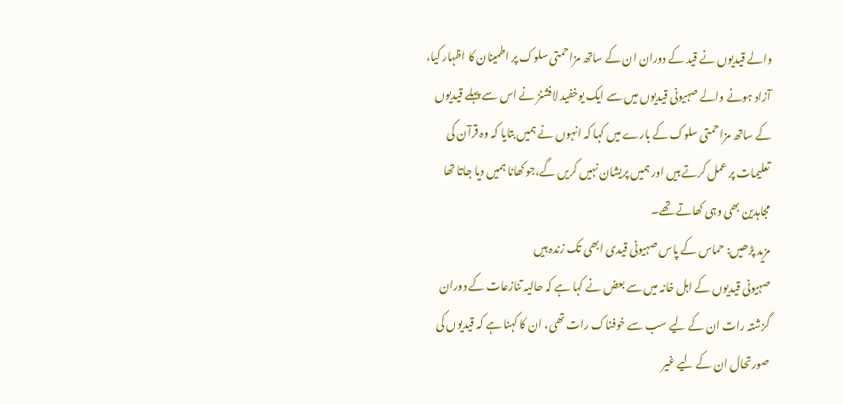والے قیدیوں نے قید کے دوران ان کے ساتھ مزاحمتی سلوک پر اطمینان کا اظہار کیا،
آزاد ہونے والے صہیونی قیدیوں میں سے ایک یوخفید لافشٹز نے اس سے پہلے قیدیوں کے ساتھ مزاحمتی سلوک کے بارے میں کہا کہ انہوں نے ہمیں بتایا کہ وہ قرآن کی تعلیمات پر عمل کرتے ہیں اور ہمیں پریشان نہیں کریں گے،جو کھانا ہمیں دیا جاتا تھا مجاہدین بھی وہی کھاتے تھے۔
مزید پڑھیں: حماس کے پاس صہیونی قیدی ابھی تک زندہ ہیں
صہیونی قیدیوں کے اہل خانہ میں سے بعض نے کہا ہے کہ حالیہ تنازعات کے دوران گزشتہ رات ان کے لیے سب سے خوفناک رات تھی، ان کا کہنا ہے کہ قیدیوں کی صورتحال ان کے لیے غیر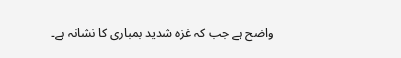واضح ہے جب کہ غزہ شدید بمباری کا نشانہ ہے۔